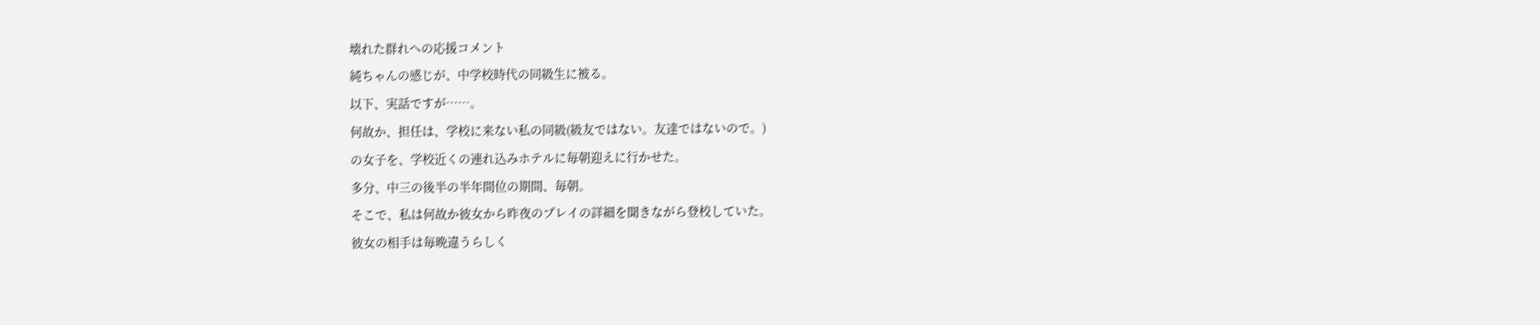壊れた群れへの応援コメント
純ちゃんの感じが、中学校時代の同級生に被る。
以下、実話ですが……。
何故か、担任は、学校に来ない私の同級(級友ではない。友達ではないので。)
の女子を、学校近くの連れ込みホテルに毎朝迎えに行かせた。
多分、中三の後半の半年間位の期間、毎朝。
そこで、私は何故か彼女から昨夜のプレイの詳細を聞きながら登校していた。
彼女の相手は毎晩違うらしく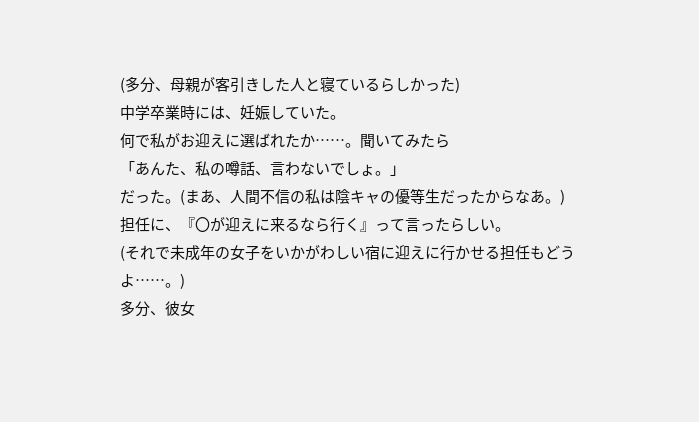(多分、母親が客引きした人と寝ているらしかった)
中学卒業時には、妊娠していた。
何で私がお迎えに選ばれたか……。聞いてみたら
「あんた、私の噂話、言わないでしょ。」
だった。(まあ、人間不信の私は陰キャの優等生だったからなあ。)
担任に、『〇が迎えに来るなら行く』って言ったらしい。
(それで未成年の女子をいかがわしい宿に迎えに行かせる担任もどうよ……。)
多分、彼女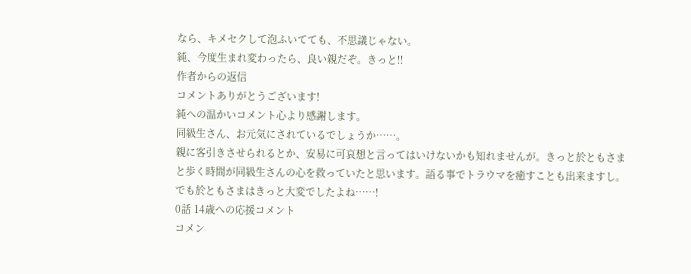なら、キメセクして泡ふいてても、不思議じゃない。
純、今度生まれ変わったら、良い親だぞ。きっと!!
作者からの返信
コメントありがとうございます!
純への温かいコメント心より感謝します。
同級生さん、お元気にされているでしょうか……。
親に客引きさせられるとか、安易に可哀想と言ってはいけないかも知れませんが。きっと於ともさまと歩く時間が同級生さんの心を救っていたと思います。語る事でトラウマを癒すことも出来ますし。
でも於ともさまはきっと大変でしたよね……!
0話 14歳への応援コメント
コメン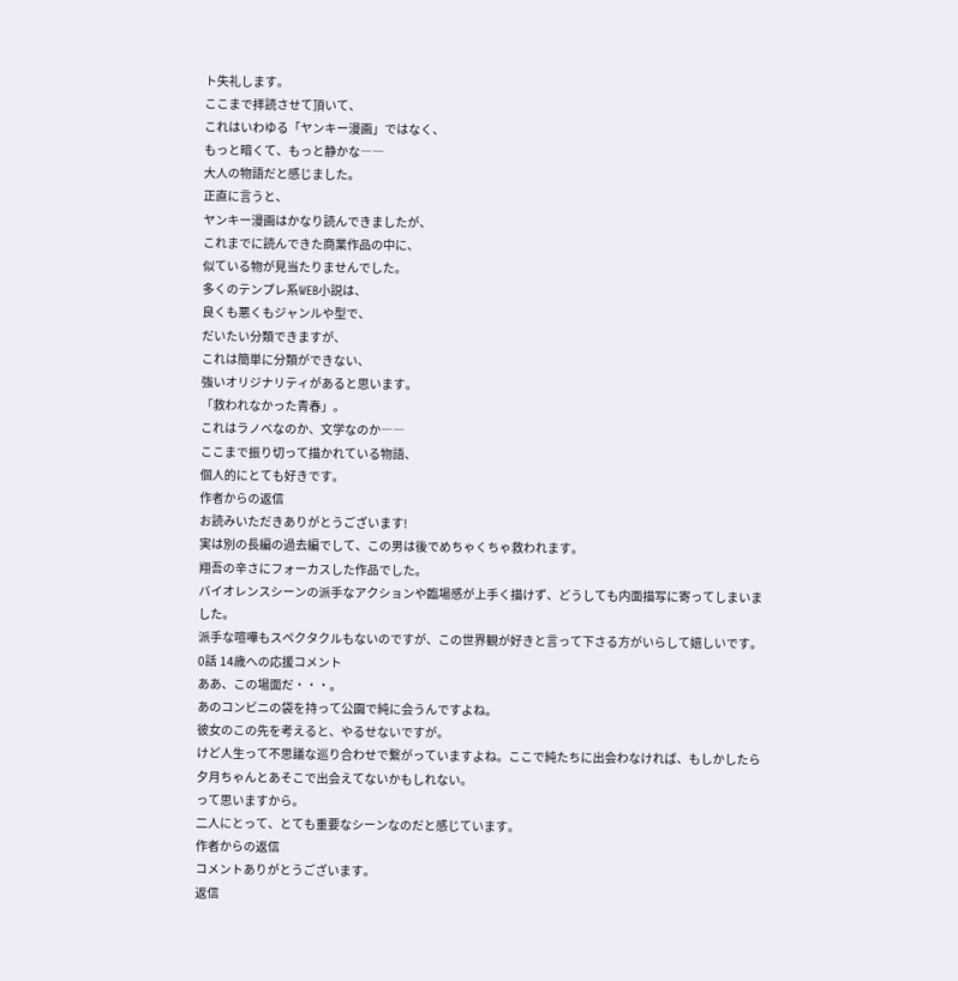ト失礼します。
ここまで拝読させて頂いて、
これはいわゆる「ヤンキー漫画」ではなく、
もっと暗くて、もっと静かな――
大人の物語だと感じました。
正直に言うと、
ヤンキー漫画はかなり読んできましたが、
これまでに読んできた商業作品の中に、
似ている物が見当たりませんでした。
多くのテンプレ系WEB小説は、
良くも悪くもジャンルや型で、
だいたい分類できますが、
これは簡単に分類ができない、
強いオリジナリティがあると思います。
「救われなかった青春」。
これはラノベなのか、文学なのか――
ここまで振り切って描かれている物語、
個人的にとても好きです。
作者からの返信
お読みいただきありがとうございます!
実は別の長編の過去編でして、この男は後でめちゃくちゃ救われます。
翔吾の辛さにフォーカスした作品でした。
バイオレンスシーンの派手なアクションや臨場感が上手く描けず、どうしても内面描写に寄ってしまいました。
派手な喧嘩もスペクタクルもないのですが、この世界観が好きと言って下さる方がいらして嬉しいです。
0話 14歳への応援コメント
ああ、この場面だ・・・。
あのコンビニの袋を持って公園で純に会うんですよね。
彼女のこの先を考えると、やるせないですが。
けど人生って不思議な巡り合わせで繋がっていますよね。ここで純たちに出会わなければ、もしかしたら夕月ちゃんとあそこで出会えてないかもしれない。
って思いますから。
二人にとって、とても重要なシーンなのだと感じています。
作者からの返信
コメントありがとうございます。
返信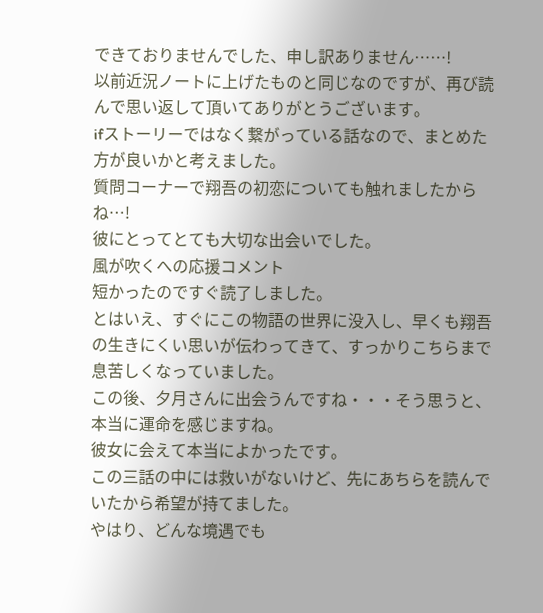できておりませんでした、申し訳ありません……!
以前近況ノートに上げたものと同じなのですが、再び読んで思い返して頂いてありがとうございます。
ifストーリーではなく繋がっている話なので、まとめた方が良いかと考えました。
質問コーナーで翔吾の初恋についても触れましたからね…!
彼にとってとても大切な出会いでした。
風が吹くへの応援コメント
短かったのですぐ読了しました。
とはいえ、すぐにこの物語の世界に没入し、早くも翔吾の生きにくい思いが伝わってきて、すっかりこちらまで息苦しくなっていました。
この後、夕月さんに出会うんですね・・・そう思うと、本当に運命を感じますね。
彼女に会えて本当によかったです。
この三話の中には救いがないけど、先にあちらを読んでいたから希望が持てました。
やはり、どんな境遇でも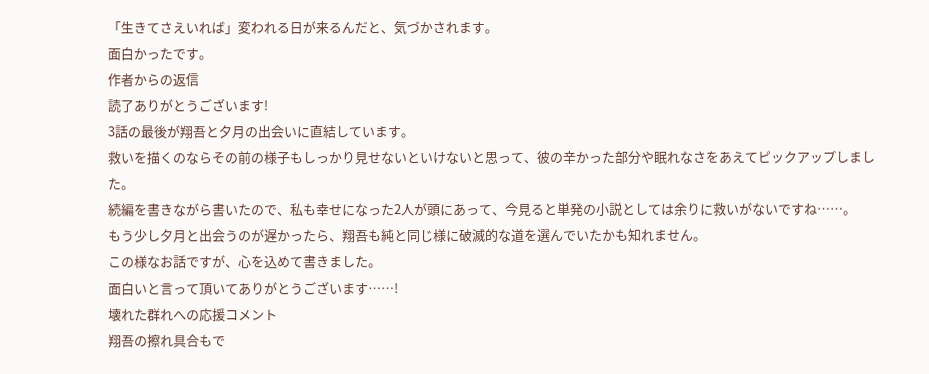「生きてさえいれば」変われる日が来るんだと、気づかされます。
面白かったです。
作者からの返信
読了ありがとうございます!
3話の最後が翔吾と夕月の出会いに直結しています。
救いを描くのならその前の様子もしっかり見せないといけないと思って、彼の辛かった部分や眠れなさをあえてピックアップしました。
続編を書きながら書いたので、私も幸せになった2人が頭にあって、今見ると単発の小説としては余りに救いがないですね……。
もう少し夕月と出会うのが遅かったら、翔吾も純と同じ様に破滅的な道を選んでいたかも知れません。
この様なお話ですが、心を込めて書きました。
面白いと言って頂いてありがとうございます……!
壊れた群れへの応援コメント
翔吾の擦れ具合もで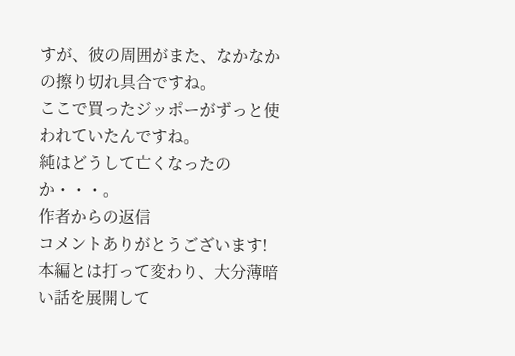すが、彼の周囲がまた、なかなかの擦り切れ具合ですね。
ここで買ったジッポーがずっと使われていたんですね。
純はどうして亡くなったのか・・・。
作者からの返信
コメントありがとうございます!
本編とは打って変わり、大分薄暗い話を展開して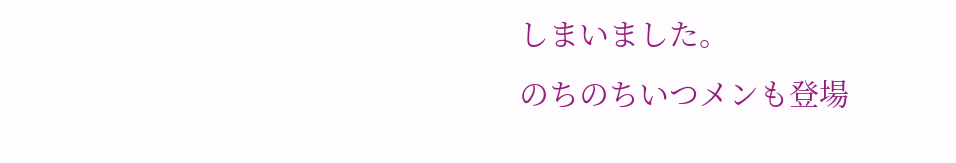しまいました。
のちのちいつメンも登場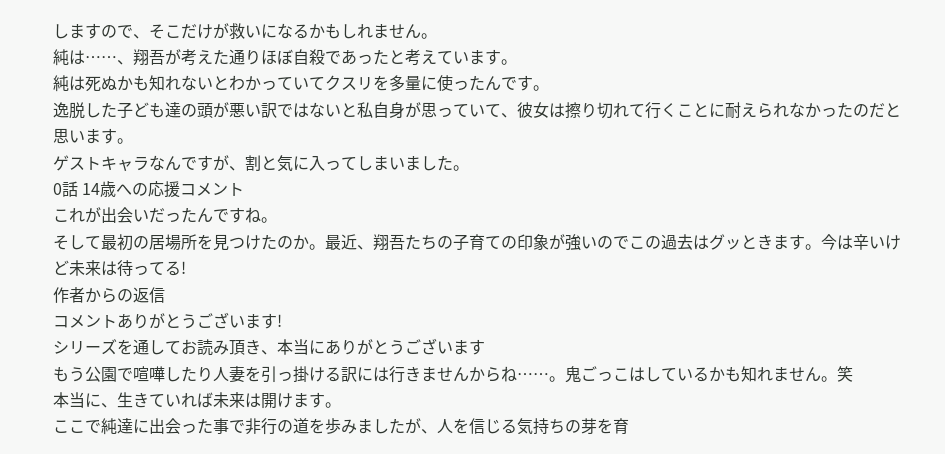しますので、そこだけが救いになるかもしれません。
純は……、翔吾が考えた通りほぼ自殺であったと考えています。
純は死ぬかも知れないとわかっていてクスリを多量に使ったんです。
逸脱した子ども達の頭が悪い訳ではないと私自身が思っていて、彼女は擦り切れて行くことに耐えられなかったのだと思います。
ゲストキャラなんですが、割と気に入ってしまいました。
0話 14歳への応援コメント
これが出会いだったんですね。
そして最初の居場所を見つけたのか。最近、翔吾たちの子育ての印象が強いのでこの過去はグッときます。今は辛いけど未来は待ってる!
作者からの返信
コメントありがとうございます!
シリーズを通してお読み頂き、本当にありがとうございます
もう公園で喧嘩したり人妻を引っ掛ける訳には行きませんからね……。鬼ごっこはしているかも知れません。笑
本当に、生きていれば未来は開けます。
ここで純達に出会った事で非行の道を歩みましたが、人を信じる気持ちの芽を育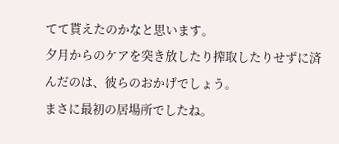てて貰えたのかなと思います。
夕月からのケアを突き放したり搾取したりせずに済んだのは、彼らのおかげでしょう。
まさに最初の居場所でしたね。